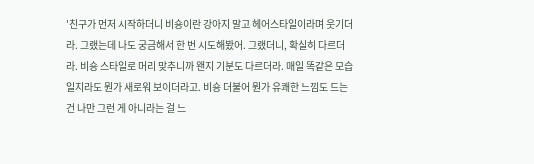'친구가 먼저 시작하더니 비숑이란 강아지 말고 헤어스타일이라며 웃기더라. 그랬는데 나도 궁금해서 한 번 시도해봤어. 그랬더니, 확실히 다르더라. 비숑 스타일로 머리 맞추니까 왠지 기분도 다르더라. 매일 똑같은 모습일지라도 뭔가 새로워 보이더라고. 비숑 더불어 뭔가 유쾌한 느낌도 드는 건 나만 그런 게 아니라는 걸 느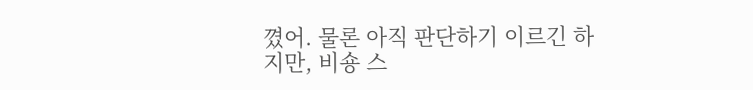꼈어. 물론 아직 판단하기 이르긴 하지만, 비숑 스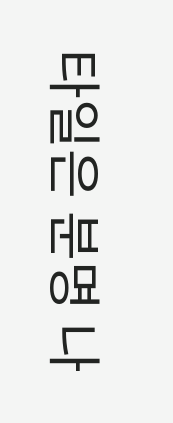타일은 분명 나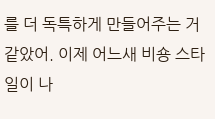를 더 독특하게 만들어주는 거 같았어. 이제 어느새 비숑 스타일이 나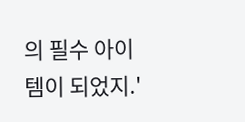의 필수 아이템이 되었지.'